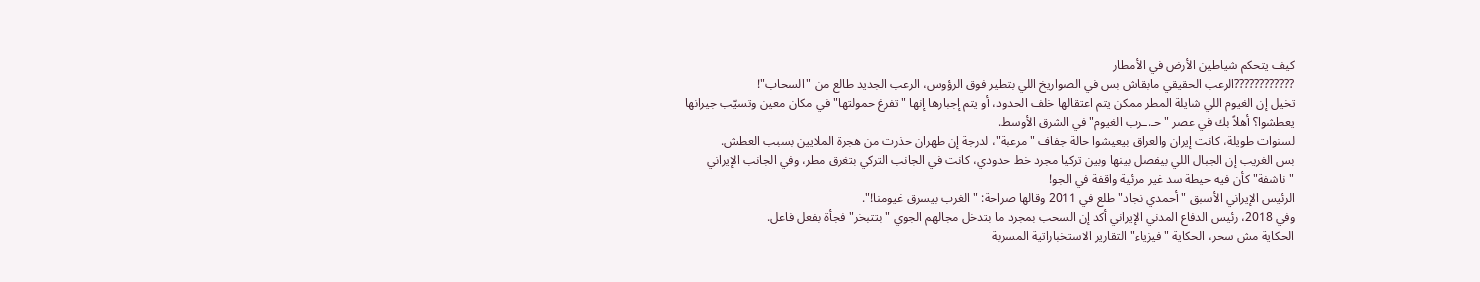كيف يتحكم شياطين الأرض في الأمطار
????????????الرعب الحقيقي مابقاش بس في الصواريخ اللي بتطير فوق الرؤوس، الرعب الجديد طالع من "السحاب"!
تخيل إن الغيوم اللي شايلة المطر ممكن يتم اعتقالها خلف الحدود، أو يتم إجبارها إنها "تفرغ حمولتها" في مكان معين وتسيّب جيرانها يعطشوا؟ أهلاً بك في عصر "حـ.ـرب الغيوم" في الشرق الأوسط.
لسنوات طويلة، كانت إيران والعراق بيعيشوا حالة جفاف "مرعبة"، لدرجة إن طهران حذرت من هجرة الملايين بسبب العطش.
بس الغريب إن الجبال اللي بيفصل بينها وبين تركيا مجرد خط حدودي، كانت في الجانب التركي بتغرق مطر، وفي الجانب الإيراني "ناشفة" كأن فيه حيطة سد غير مرئية واقفة في الجو!
الرئيس الإيراني الأسبق "أحمدي نجاد" طلع في 2011 وقالها صراحة: "الغرب بيسرق غيومنا!".
وفي 2018، رئيس الدفاع المدني الإيراني أكد إن السحب بمجرد ما بتدخل مجالهم الجوي "بتتبخر" فجأة بفعل فاعل.
الحكاية مش سحر، الحكاية "فيزياء" التقارير الاستخباراتية المسربة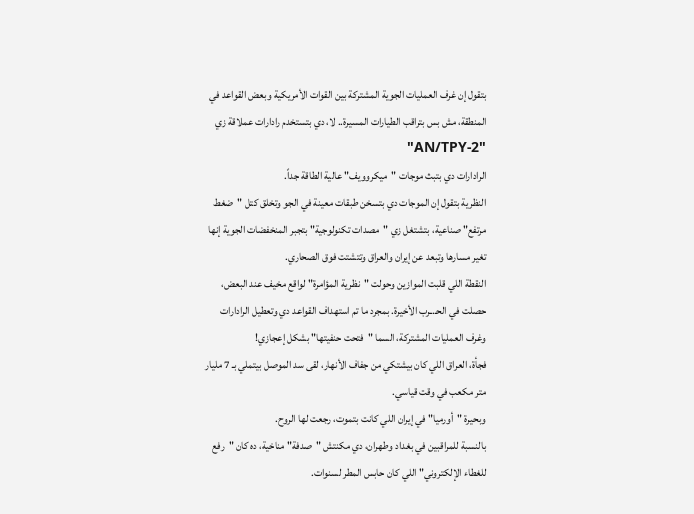بتقول إن غرف العمليات الجوية المشتركة بين القوات الأمريكية وبعض القواعد في المنطقة، مش بس بتراقب الطيارات المسيرة.. لا، دي بتستخدم رادارات عملاقة زي "AN/TPY-2"
الرادارات دي بتبث موجات "ميكروويف" عالية الطاقة جداً.
النظرية بتقول إن الموجات دي بتسخن طبقات معينة في الجو وتخلق كتل "ضغط مرتفع" صناعية، بتشتغل زي "مصدات تكنولوجية" بتجبر المنخفضات الجوية إنها تغير مسارها وتبعد عن إيران والعراق وتتشتت فوق الصحاري.
النقطة اللي قلبت الموازين وحولت "نظرية المؤامرة" لواقع مخيف عند البعض، حصلت في الحـ.ـرب الأخيرة. بمجرد ما تم استهداف القواعد دي وتعطيل الرادارات وغرف العمليات المشتركة، السما "فتحت حنفيتها" بشكل إعجازي!
فجأة، العراق اللي كان بيشتكي من جفاف الأنهار، لقى سد الموصل بيتملي بـ 7 مليار متر مكعب في وقت قياسي.
وبحيرة "أورميا" في إيران اللي كانت بتموت، رجعت لها الروح.
بالنسبة للمراقبين في بغداد وطهران، دي مكنتش "صدفة" مناخية، ده كان "رفع للغطاء الإلكتروني" اللي كان حابس المطر لسنوات.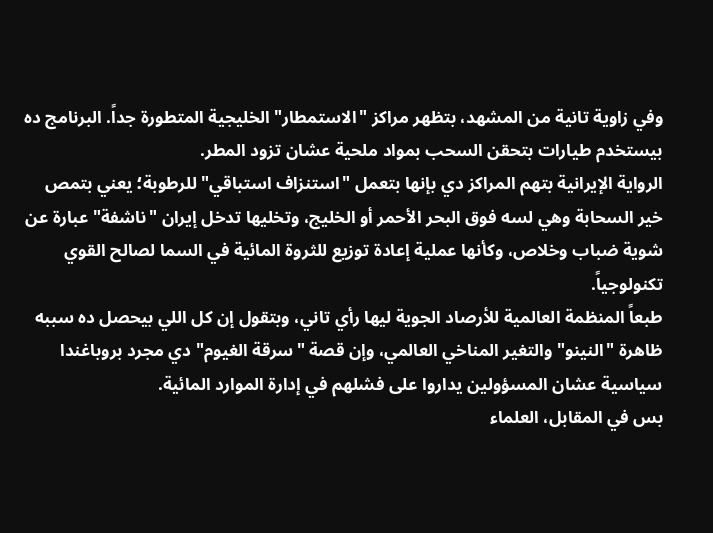وفي زاوية تانية من المشهد، بتظهر مراكز "الاستمطار" الخليجية المتطورة جداً. البرنامج ده بيستخدم طيارات بتحقن السحب بمواد ملحية عشان تزود المطر.
الرواية الإيرانية بتهم المراكز دي بإنها بتعمل "استنزاف استباقي" للرطوبة؛ يعني بتمص خير السحابة وهي لسه فوق البحر الأحمر أو الخليج، وتخليها تدخل إيران "ناشفة" عبارة عن شوية ضباب وخلاص، وكأنها عملية إعادة توزيع للثروة المائية في السما لصالح القوي تكنولوجياً.
طبعاً المنظمة العالمية للأرصاد الجوية ليها رأي تاني، وبتقول إن كل اللي بيحصل ده سببه ظاهرة "النينو" والتغير المناخي العالمي، وإن قصة "سرقة الغيوم" دي مجرد بروباغندا سياسية عشان المسؤولين يداروا على فشلهم في إدارة الموارد المائية.
بس في المقابل، العلماء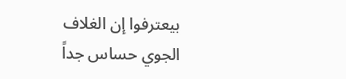بيعترفوا إن الغلاف الجوي حساس جداً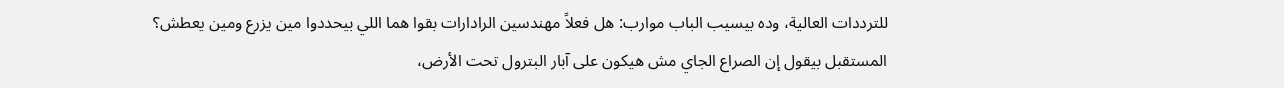للترددات العالية، وده بيسيب الباب موارب: هل فعلاً مهندسين الرادارات بقوا هما اللي بيحددوا مين يزرع ومين يعطش؟
المستقبل بيقول إن الصراع الجاي مش هيكون على آبار البترول تحت الأرض،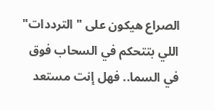الصراع هيكون على "الترددات" اللي بتتحكم في السحاب فوق في السما.. فهل إنت مستعد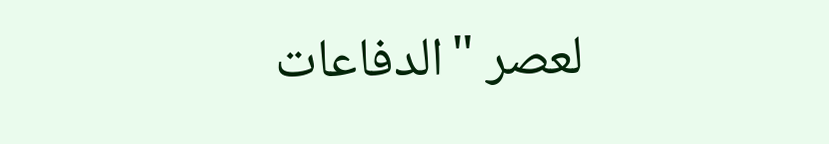لعصر "الدفاعات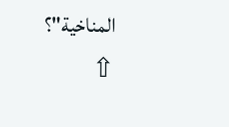المناخية"؟
⇧